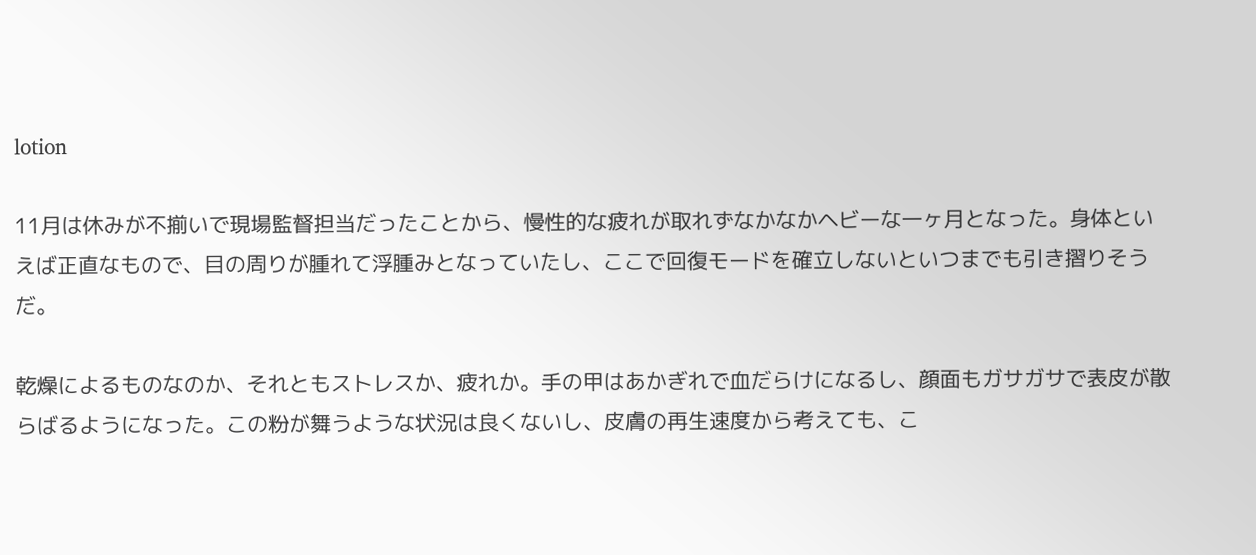lotion

11月は休みが不揃いで現場監督担当だったことから、慢性的な疲れが取れずなかなかヘビーな一ヶ月となった。身体といえば正直なもので、目の周りが腫れて浮腫みとなっていたし、ここで回復モードを確立しないといつまでも引き摺りそうだ。

乾燥によるものなのか、それともストレスか、疲れか。手の甲はあかぎれで血だらけになるし、顔面もガサガサで表皮が散らばるようになった。この粉が舞うような状況は良くないし、皮膚の再生速度から考えても、こ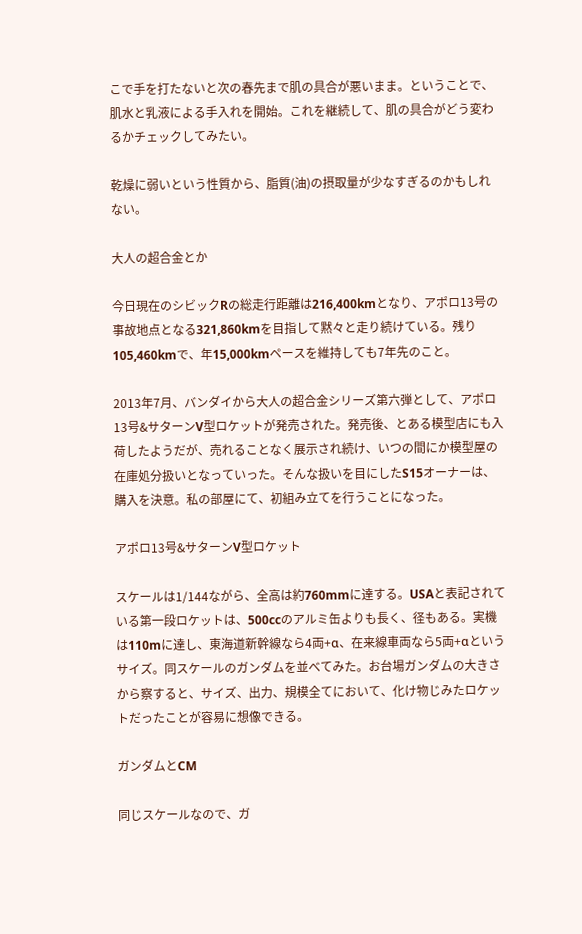こで手を打たないと次の春先まで肌の具合が悪いまま。ということで、肌水と乳液による手入れを開始。これを継続して、肌の具合がどう変わるかチェックしてみたい。

乾燥に弱いという性質から、脂質(油)の摂取量が少なすぎるのかもしれない。

大人の超合金とか

今日現在のシビックRの総走行距離は216,400kmとなり、アポロ13号の事故地点となる321,860kmを目指して黙々と走り続けている。残り105,460kmで、年15,000kmペースを維持しても7年先のこと。

2013年7月、バンダイから大人の超合金シリーズ第六弾として、アポロ13号&サターンV型ロケットが発売された。発売後、とある模型店にも入荷したようだが、売れることなく展示され続け、いつの間にか模型屋の在庫処分扱いとなっていった。そんな扱いを目にしたS15オーナーは、購入を決意。私の部屋にて、初組み立てを行うことになった。

アポロ13号&サターンV型ロケット

スケールは1/144ながら、全高は約760mmに達する。USAと表記されている第一段ロケットは、500ccのアルミ缶よりも長く、径もある。実機は110mに達し、東海道新幹線なら4両+α、在来線車両なら5両+αというサイズ。同スケールのガンダムを並べてみた。お台場ガンダムの大きさから察すると、サイズ、出力、規模全てにおいて、化け物じみたロケットだったことが容易に想像できる。

ガンダムとCM

同じスケールなので、ガ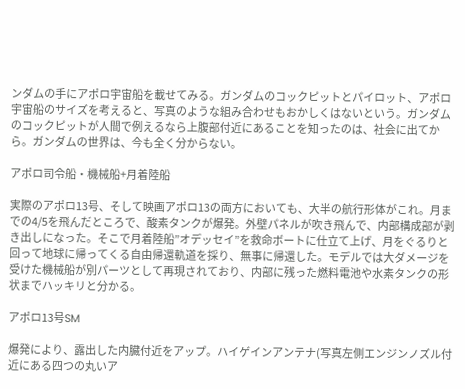ンダムの手にアポロ宇宙船を載せてみる。ガンダムのコックピットとパイロット、アポロ宇宙船のサイズを考えると、写真のような組み合わせもおかしくはないという。ガンダムのコックピットが人間で例えるなら上腹部付近にあることを知ったのは、社会に出てから。ガンダムの世界は、今も全く分からない。

アポロ司令船・機械船+月着陸船

実際のアポロ13号、そして映画アポロ13の両方においても、大半の航行形体がこれ。月までの4/5を飛んだところで、酸素タンクが爆発。外壁パネルが吹き飛んで、内部構成部が剥き出しになった。そこで月着陸船”オデッセイ”を救命ボートに仕立て上げ、月をぐるりと回って地球に帰ってくる自由帰還軌道を採り、無事に帰還した。モデルでは大ダメージを受けた機械船が別パーツとして再現されており、内部に残った燃料電池や水素タンクの形状までハッキリと分かる。

アポロ13号SM

爆発により、露出した内臓付近をアップ。ハイゲインアンテナ(写真左側エンジンノズル付近にある四つの丸いア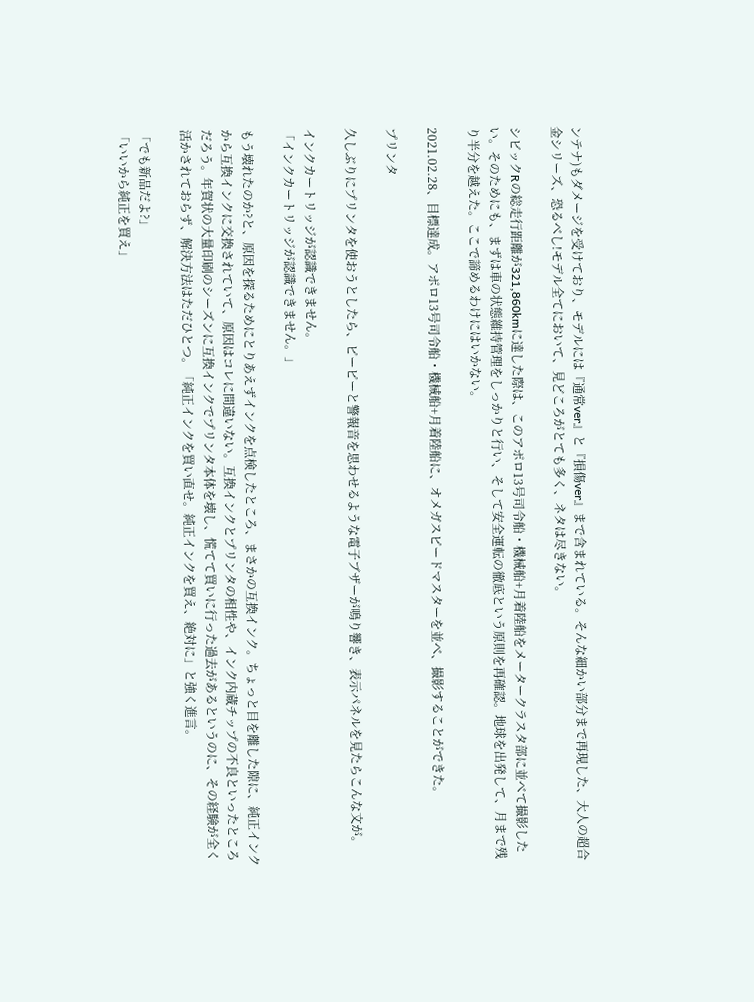ンテナ)もダメージを受けており、モデルには『通常ver』と『損傷ver』まで含まれている。そんな細かい部分まで再現した、大人の超合金シリーズ、恐るべし!モデル全てにおいて、見どころがとても多く、ネタは尽きない。

シビックRの総走行距離が321,860kmに達した際は、このアポロ13号司令船・機械船+月着陸船をメータークラスタ部に並べて撮影したい。そのためにも、まずは車の状態維持管理をしっかりと行い、そして安全運転の徹底という原則を再確認。地球を出発して、月まで残り半分を越えた。ここで諦めるわけにはいかない。

2021.02.28、目標達成。アポロ13号司令船・機械船+月着陸船に、オメガスピードマスターを並べ、撮影することができた。

プリンタ

久しぶりにプリンタを使おうとしたら、ピーピーと警報音を思わせるような電子ブザーが鳴り響き、表示パネルを見たらこんな文が。

インクカートリッジが認識できません。
「インクカートリッジが認識できません。」

もう壊れたのか?と、原因を探るためにとりあえずインクを点検したところ、まさかの互換インク。ちょっと目を離した隙に、純正インクから互換インクに交換されていて、原因はコレに間違いない。互換インクとプリンタの相性や、インク内蔵チップの不良といったところだろう。年賀状の大量印刷のシーズンに互換インクでプリンタ本体を壊し、慌てて買いに行った過去があるというのに、その経験が全く活かされておらず、解決方法はただひとつ。「純正インクを買い直せ。純正インクを買え、絶対に」と強く進言。

「でも新品だよ?」
「いいから純正を買え」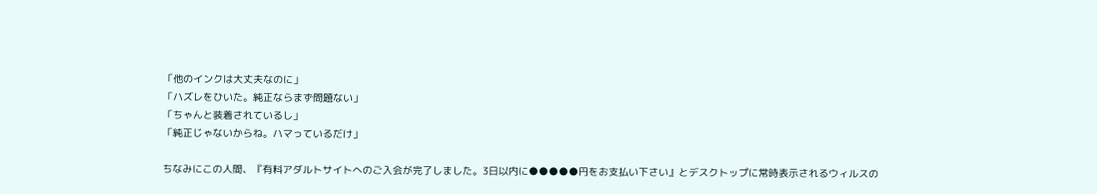「他のインクは大丈夫なのに」
「ハズレをひいた。純正ならまず問題ない」
「ちゃんと装着されているし」
「純正じゃないからね。ハマっているだけ」

ちなみにこの人間、『有料アダルトサイトへのご入会が完了しました。3日以内に●●●●●円をお支払い下さい』とデスクトップに常時表示されるウィルスの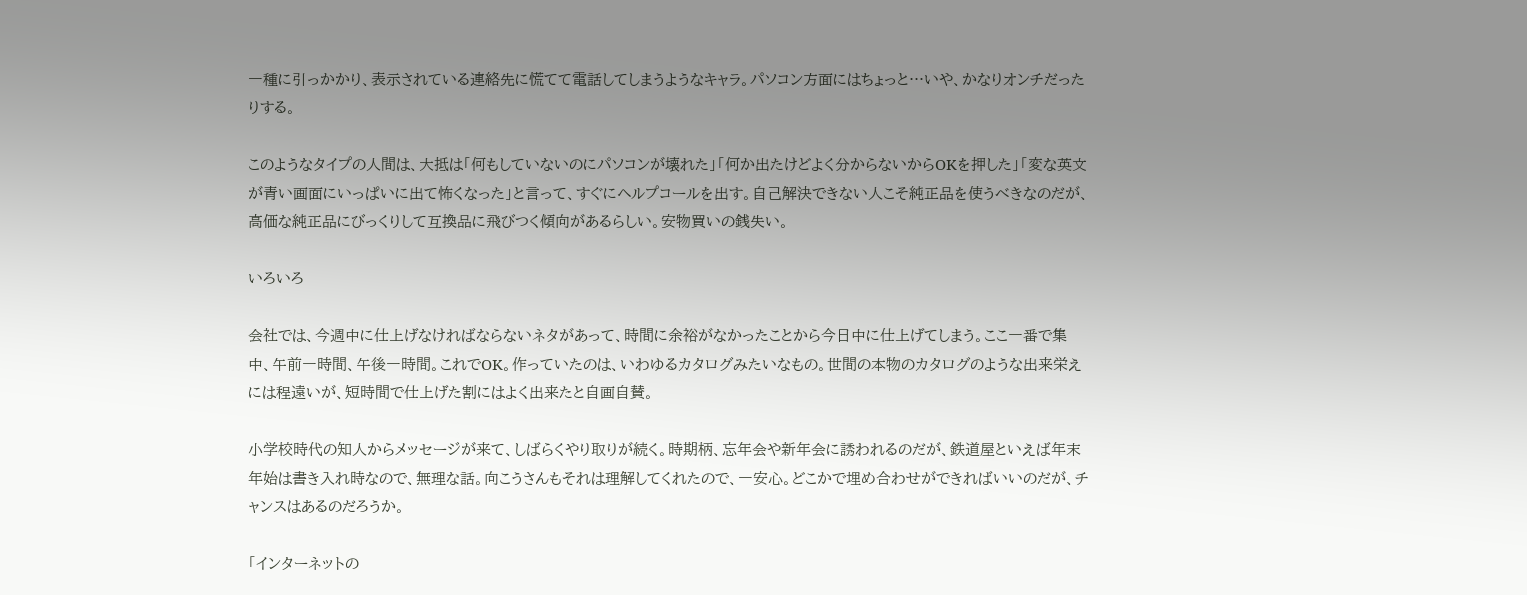一種に引っかかり、表示されている連絡先に慌てて電話してしまうようなキャラ。パソコン方面にはちょっと…いや、かなりオンチだったりする。

このようなタイプの人間は、大抵は「何もしていないのにパソコンが壊れた」「何か出たけどよく分からないからOKを押した」「変な英文が青い画面にいっぱいに出て怖くなった」と言って、すぐにヘルプコールを出す。自己解決できない人こそ純正品を使うべきなのだが、高価な純正品にびっくりして互換品に飛びつく傾向があるらしい。安物買いの銭失い。

いろいろ

会社では、今週中に仕上げなければならないネタがあって、時間に余裕がなかったことから今日中に仕上げてしまう。ここ一番で集中、午前一時間、午後一時間。これでOK。作っていたのは、いわゆるカタログみたいなもの。世間の本物のカタログのような出来栄えには程遠いが、短時間で仕上げた割にはよく出来たと自画自賛。

小学校時代の知人からメッセージが来て、しばらくやり取りが続く。時期柄、忘年会や新年会に誘われるのだが、鉄道屋といえば年末年始は書き入れ時なので、無理な話。向こうさんもそれは理解してくれたので、一安心。どこかで埋め合わせができればいいのだが、チャンスはあるのだろうか。

「インターネットの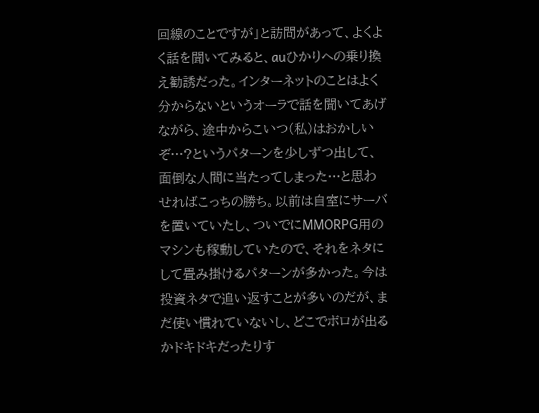回線のことですが」と訪問があって、よくよく話を聞いてみると、auひかりへの乗り換え勧誘だった。インターネットのことはよく分からないというオーラで話を聞いてあげながら、途中からこいつ(私)はおかしいぞ…?というパターンを少しずつ出して、面倒な人間に当たってしまった…と思わせればこっちの勝ち。以前は自室にサーバを置いていたし、ついでにMMORPG用のマシンも稼動していたので、それをネタにして畳み掛けるパターンが多かった。今は投資ネタで追い返すことが多いのだが、まだ使い慣れていないし、どこでボロが出るかドキドキだったりす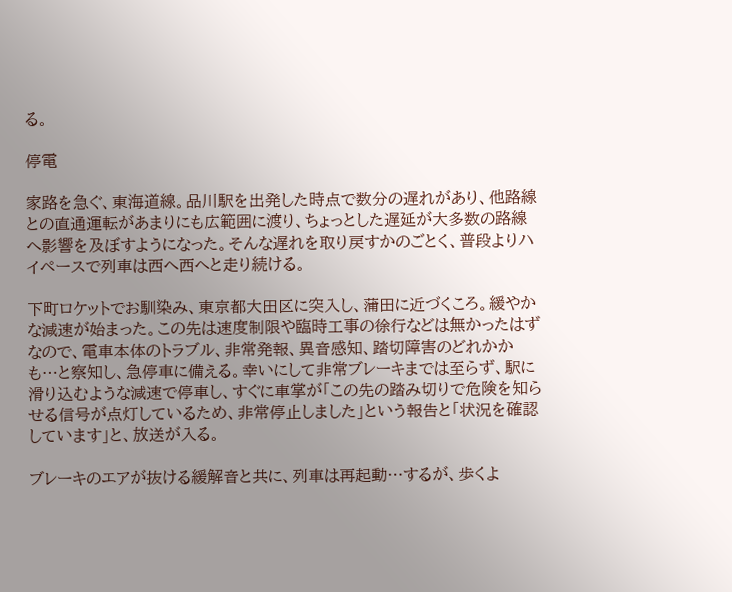る。

停電

家路を急ぐ、東海道線。品川駅を出発した時点で数分の遅れがあり、他路線との直通運転があまりにも広範囲に渡り、ちょっとした遅延が大多数の路線へ影響を及ぼすようになった。そんな遅れを取り戻すかのごとく、普段よりハイペースで列車は西へ西へと走り続ける。

下町ロケットでお馴染み、東京都大田区に突入し、蒲田に近づくころ。緩やかな減速が始まった。この先は速度制限や臨時工事の徐行などは無かったはずなので、電車本体のトラブル、非常発報、異音感知、踏切障害のどれかかも…と察知し、急停車に備える。幸いにして非常ブレーキまでは至らず、駅に滑り込むような減速で停車し、すぐに車掌が「この先の踏み切りで危険を知らせる信号が点灯しているため、非常停止しました」という報告と「状況を確認しています」と、放送が入る。

ブレーキのエアが抜ける緩解音と共に、列車は再起動…するが、歩くよ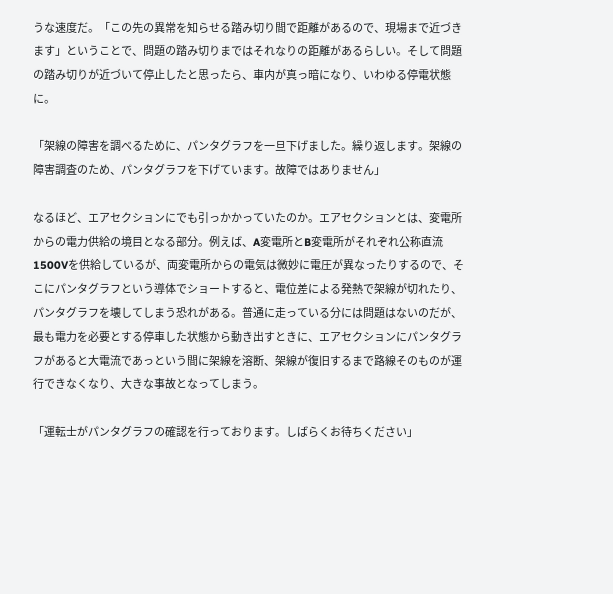うな速度だ。「この先の異常を知らせる踏み切り間で距離があるので、現場まで近づきます」ということで、問題の踏み切りまではそれなりの距離があるらしい。そして問題の踏み切りが近づいて停止したと思ったら、車内が真っ暗になり、いわゆる停電状態に。

「架線の障害を調べるために、パンタグラフを一旦下げました。繰り返します。架線の障害調査のため、パンタグラフを下げています。故障ではありません」

なるほど、エアセクションにでも引っかかっていたのか。エアセクションとは、変電所からの電力供給の境目となる部分。例えば、A変電所とB変電所がそれぞれ公称直流1500Vを供給しているが、両変電所からの電気は微妙に電圧が異なったりするので、そこにパンタグラフという導体でショートすると、電位差による発熱で架線が切れたり、パンタグラフを壊してしまう恐れがある。普通に走っている分には問題はないのだが、最も電力を必要とする停車した状態から動き出すときに、エアセクションにパンタグラフがあると大電流であっという間に架線を溶断、架線が復旧するまで路線そのものが運行できなくなり、大きな事故となってしまう。

「運転士がパンタグラフの確認を行っております。しばらくお待ちください」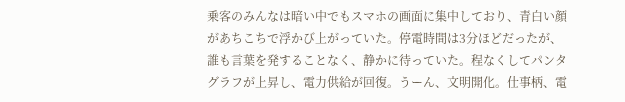乗客のみんなは暗い中でもスマホの画面に集中しており、青白い顔があちこちで浮かび上がっていた。停電時間は3分ほどだったが、誰も言葉を発することなく、静かに待っていた。程なくしてパンタグラフが上昇し、電力供給が回復。うーん、文明開化。仕事柄、電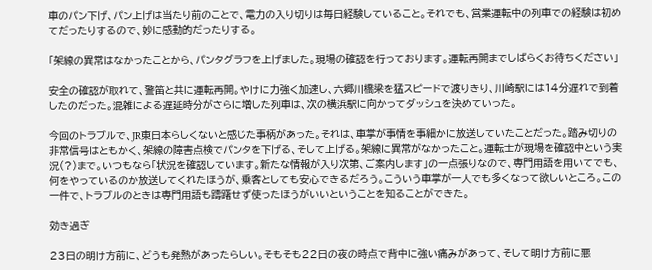車のパン下げ、パン上げは当たり前のことで、電力の入り切りは毎日経験していること。それでも、営業運転中の列車での経験は初めてだったりするので、妙に感動的だったりする。

「架線の異常はなかったことから、パンタグラフを上げました。現場の確認を行っております。運転再開までしばらくお待ちください」

安全の確認が取れて、警笛と共に運転再開。やけに力強く加速し、六郷川橋梁を猛スピードで渡りきり、川崎駅には14分遅れで到着したのだった。混雑による遅延時分がさらに増した列車は、次の横浜駅に向かってダッシュを決めていった。

今回のトラブルで、JR東日本らしくないと感じた事柄があった。それは、車掌が事情を事細かに放送していたことだった。踏み切りの非常信号はともかく、架線の障害点検でパンタを下げる、そして上げる。架線に異常がなかったこと。運転士が現場を確認中という実況(?)まで。いつもなら「状況を確認しています。新たな情報が入り次第、ご案内します」の一点張りなので、専門用語を用いてでも、何をやっているのか放送してくれたほうが、乗客としても安心できるだろう。こういう車掌が一人でも多くなって欲しいところ。この一件で、トラブルのときは専門用語も躊躇せず使ったほうがいいということを知ることができた。

効き過ぎ

23日の明け方前に、どうも発熱があったらしい。そもそも22日の夜の時点で背中に強い痛みがあって、そして明け方前に悪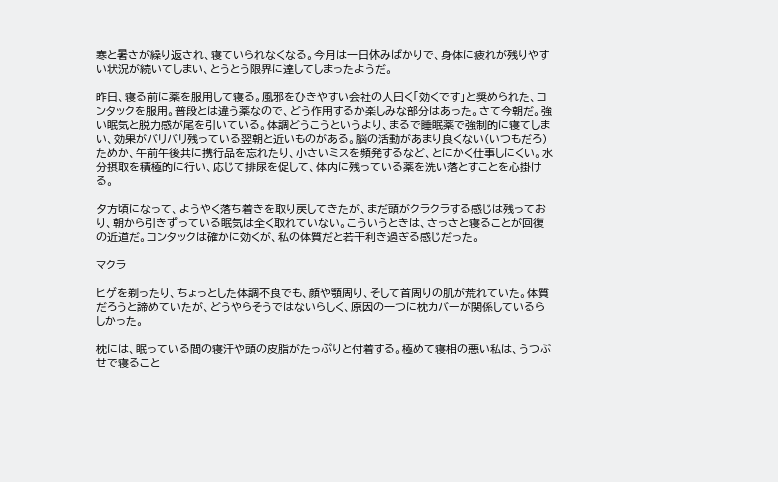寒と暑さが繰り返され、寝ていられなくなる。今月は一日休みばかりで、身体に疲れが残りやすい状況が続いてしまい、とうとう限界に達してしまったようだ。

昨日、寝る前に薬を服用して寝る。風邪をひきやすい会社の人曰く「効くです」と奨められた、コンタックを服用。普段とは違う薬なので、どう作用するか楽しみな部分はあった。さて今朝だ。強い眠気と脱力感が尾を引いている。体調どうこうというより、まるで睡眠薬で強制的に寝てしまい、効果がバリバリ残っている翌朝と近いものがある。脳の活動があまり良くない(いつもだろ)ためか、午前午後共に携行品を忘れたり、小さいミスを頻発するなど、とにかく仕事しにくい。水分摂取を積極的に行い、応じて排尿を促して、体内に残っている薬を洗い落とすことを心掛ける。

夕方頃になって、ようやく落ち着きを取り戻してきたが、まだ頭がクラクラする感じは残っており、朝から引きずっている眠気は全く取れていない。こういうときは、さっさと寝ることが回復の近道だ。コンタックは確かに効くが、私の体質だと若干利き過ぎる感じだった。

マクラ

ヒゲを剃ったり、ちょっとした体調不良でも、顔や顎周り、そして首周りの肌が荒れていた。体質だろうと諦めていたが、どうやらそうではないらしく、原因の一つに枕カバーが関係しているらしかった。

枕には、眠っている間の寝汗や頭の皮脂がたっぷりと付着する。極めて寝相の悪い私は、うつぶせで寝ること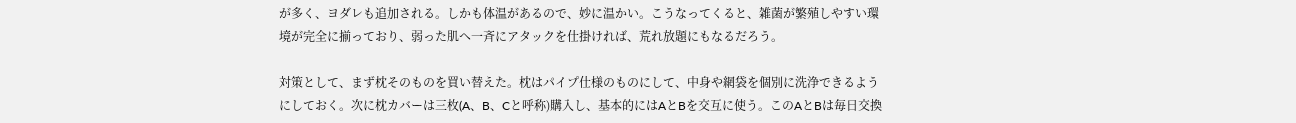が多く、ヨダレも追加される。しかも体温があるので、妙に温かい。こうなってくると、雑菌が繁殖しやすい環境が完全に揃っており、弱った肌へ一斉にアタックを仕掛ければ、荒れ放題にもなるだろう。

対策として、まず枕そのものを買い替えた。枕はパイプ仕様のものにして、中身や網袋を個別に洗浄できるようにしておく。次に枕カバーは三枚(A、B、Cと呼称)購入し、基本的にはAとBを交互に使う。このAとBは毎日交換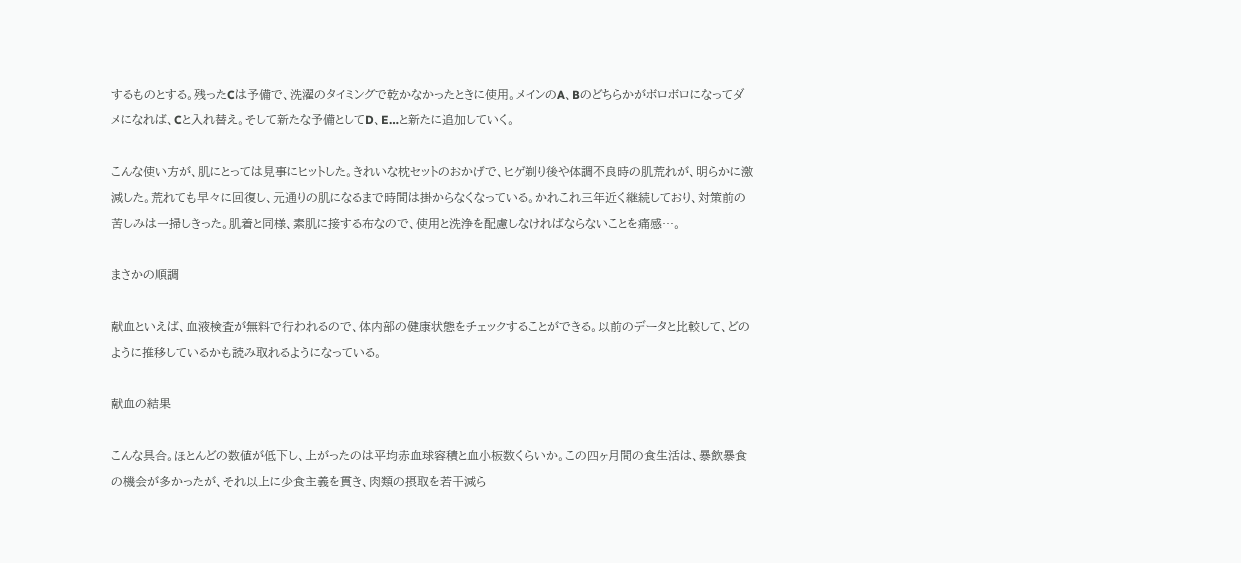するものとする。残ったCは予備で、洗濯のタイミングで乾かなかったときに使用。メインのA、Bのどちらかがボロボロになってダメになれば、Cと入れ替え。そして新たな予備としてD、E…と新たに追加していく。

こんな使い方が、肌にとっては見事にヒットした。きれいな枕セットのおかげで、ヒゲ剃り後や体調不良時の肌荒れが、明らかに激減した。荒れても早々に回復し、元通りの肌になるまで時間は掛からなくなっている。かれこれ三年近く継続しており、対策前の苦しみは一掃しきった。肌着と同様、素肌に接する布なので、使用と洗浄を配慮しなければならないことを痛感…。

まさかの順調

献血といえば、血液検査が無料で行われるので、体内部の健康状態をチェックすることができる。以前のデータと比較して、どのように推移しているかも読み取れるようになっている。

献血の結果

こんな具合。ほとんどの数値が低下し、上がったのは平均赤血球容積と血小板数くらいか。この四ヶ月間の食生活は、暴飲暴食の機会が多かったが、それ以上に少食主義を貫き、肉類の摂取を若干減ら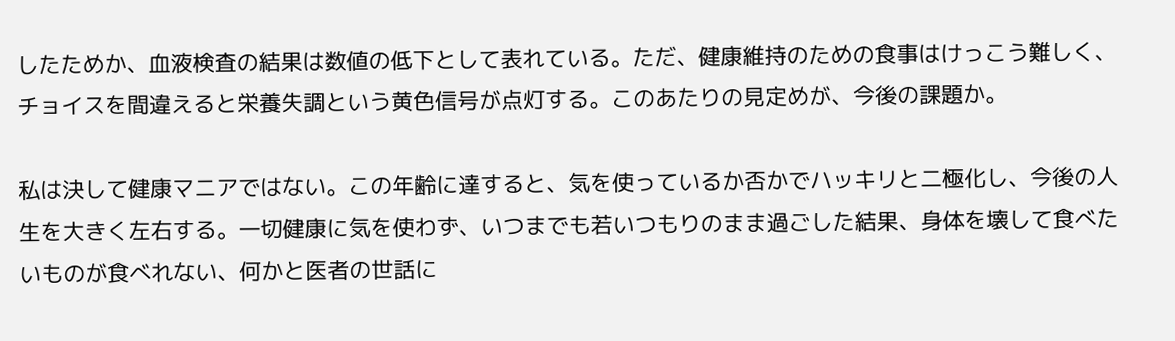したためか、血液検査の結果は数値の低下として表れている。ただ、健康維持のための食事はけっこう難しく、チョイスを間違えると栄養失調という黄色信号が点灯する。このあたりの見定めが、今後の課題か。

私は決して健康マニアではない。この年齢に達すると、気を使っているか否かでハッキリと二極化し、今後の人生を大きく左右する。一切健康に気を使わず、いつまでも若いつもりのまま過ごした結果、身体を壊して食べたいものが食べれない、何かと医者の世話に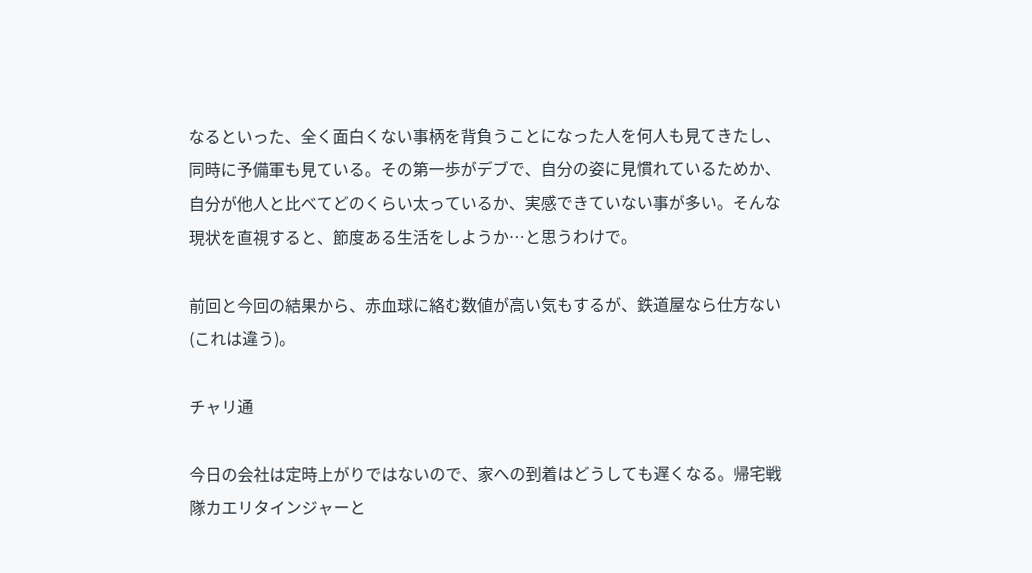なるといった、全く面白くない事柄を背負うことになった人を何人も見てきたし、同時に予備軍も見ている。その第一歩がデブで、自分の姿に見慣れているためか、自分が他人と比べてどのくらい太っているか、実感できていない事が多い。そんな現状を直視すると、節度ある生活をしようか…と思うわけで。

前回と今回の結果から、赤血球に絡む数値が高い気もするが、鉄道屋なら仕方ない(これは違う)。

チャリ通

今日の会社は定時上がりではないので、家への到着はどうしても遅くなる。帰宅戦隊カエリタインジャーと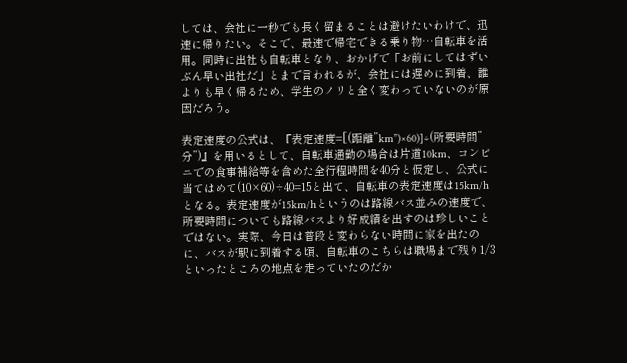しては、会社に一秒でも長く留まることは避けたいわけで、迅速に帰りたい。そこで、最速で帰宅できる乗り物…自転車を活用。同時に出社も自転車となり、おかげで「お前にしてはずいぶん早い出社だ」とまで言われるが、会社には遅めに到着、誰よりも早く帰るため、学生のノリと全く変わっていないのが原因だろう。

表定速度の公式は、『表定速度=[(距離”km”)×60)]÷(所要時間”分”)』を用いるとして、自転車通勤の場合は片道10km、コンビニでの食事補給等を含めた全行程時間を40分と仮定し、公式に当てはめて(10×60)÷40=15と出て、自転車の表定速度は15km/hとなる。表定速度が15km/hというのは路線バス並みの速度で、所要時間についても路線バスより好成績を出すのは珍しいことではない。実際、今日は普段と変わらない時間に家を出たのに、バスが駅に到着する頃、自転車のこちらは職場まで残り1/3といったところの地点を走っていたのだか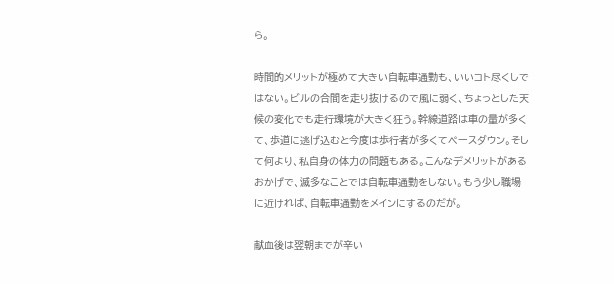ら。

時間的メリットが極めて大きい自転車通勤も、いいコト尽くしではない。ビルの合間を走り抜けるので風に弱く、ちょっとした天候の変化でも走行環境が大きく狂う。幹線道路は車の量が多くて、歩道に逃げ込むと今度は歩行者が多くてペースダウン。そして何より、私自身の体力の問題もある。こんなデメリットがあるおかげで、滅多なことでは自転車通勤をしない。もう少し職場に近ければ、自転車通勤をメインにするのだが。

献血後は翌朝までが辛い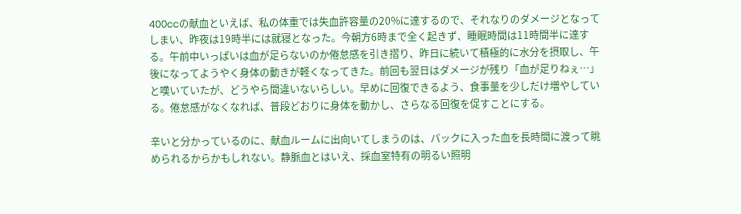400ccの献血といえば、私の体重では失血許容量の20%に達するので、それなりのダメージとなってしまい、昨夜は19時半には就寝となった。今朝方6時まで全く起きず、睡眠時間は11時間半に達する。午前中いっぱいは血が足らないのか倦怠感を引き摺り、昨日に続いて積極的に水分を摂取し、午後になってようやく身体の動きが軽くなってきた。前回も翌日はダメージが残り「血が足りねぇ…」と嘆いていたが、どうやら間違いないらしい。早めに回復できるよう、食事量を少しだけ増やしている。倦怠感がなくなれば、普段どおりに身体を動かし、さらなる回復を促すことにする。

辛いと分かっているのに、献血ルームに出向いてしまうのは、パックに入った血を長時間に渡って眺められるからかもしれない。静脈血とはいえ、採血室特有の明るい照明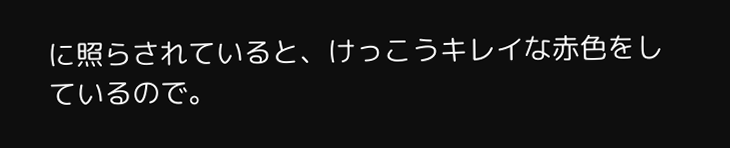に照らされていると、けっこうキレイな赤色をしているので。